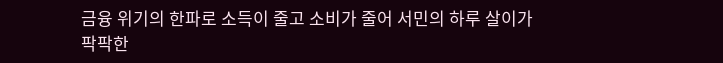금융 위기의 한파로 소득이 줄고 소비가 줄어 서민의 하루 살이가 팍팍한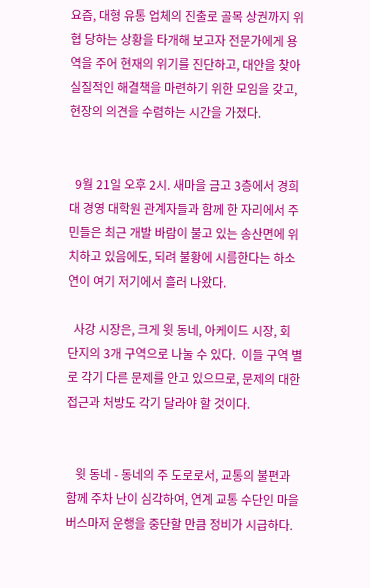요즘, 대형 유통 업체의 진출로 골목 상권까지 위협 당하는 상황을 타개해 보고자 전문가에게 용역을 주어 현재의 위기를 진단하고, 대안을 찾아 실질적인 해결책을 마련하기 위한 모임을 갖고, 현장의 의견을 수렴하는 시간을 가졌다.


  9월 21일 오후 2시. 새마을 금고 3층에서 경희대 경영 대학원 관계자들과 함께 한 자리에서 주민들은 최근 개발 바람이 불고 있는 송산면에 위치하고 있음에도, 되려 불황에 시름한다는 하소연이 여기 저기에서 흘러 나왔다.

  사강 시장은, 크게 윗 동네, 아케이드 시장, 회 단지의 3개 구역으로 나눌 수 있다.  이들 구역 별로 각기 다른 문제를 안고 있으므로, 문제의 대한 접근과 처방도 각기 달라야 할 것이다.


   윗 동네 - 동네의 주 도로로서, 교통의 불편과 함께 주차 난이 심각하여, 연계 교통 수단인 마을 버스마저 운행을 중단할 만큼 정비가 시급하다.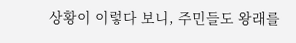상황이 이렇다 보니, 주민들도 왕래를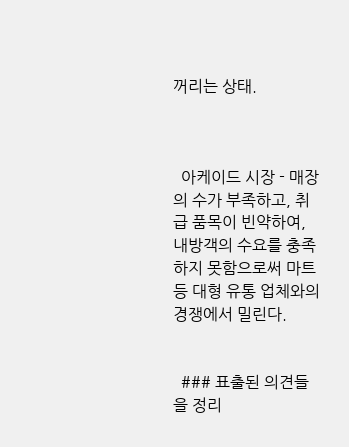꺼리는 상태.



  아케이드 시장 - 매장의 수가 부족하고, 취급 품목이 빈약하여, 내방객의 수요를 충족하지 못함으로써 마트 등 대형 유통 업체와의 경쟁에서 밀린다.


  ### 표출된 의견들을 정리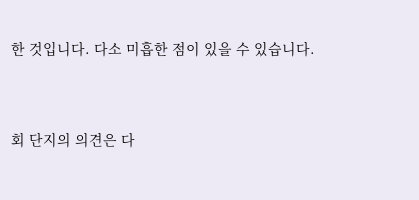한 것입니다. 다소 미흡한 점이 있을 수 있습니다.


회 단지의 의견은 다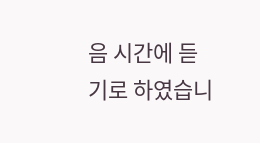음 시간에 듣기로 하였습니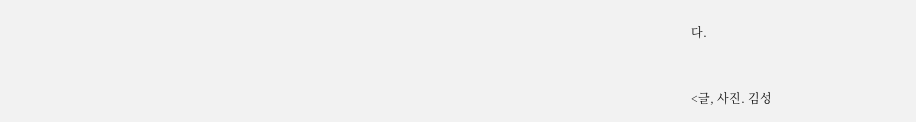다.


<글, 사진. 김성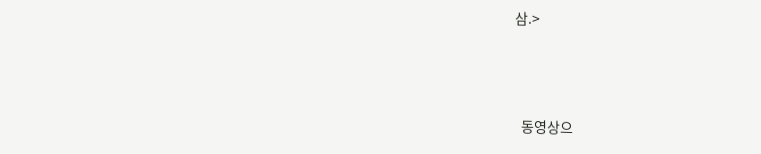삼.>



  동영상으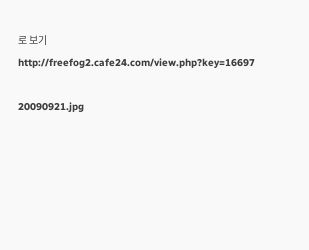로 보기  http://freefog2.cafe24.com/view.php?key=16697

20090921.jpg